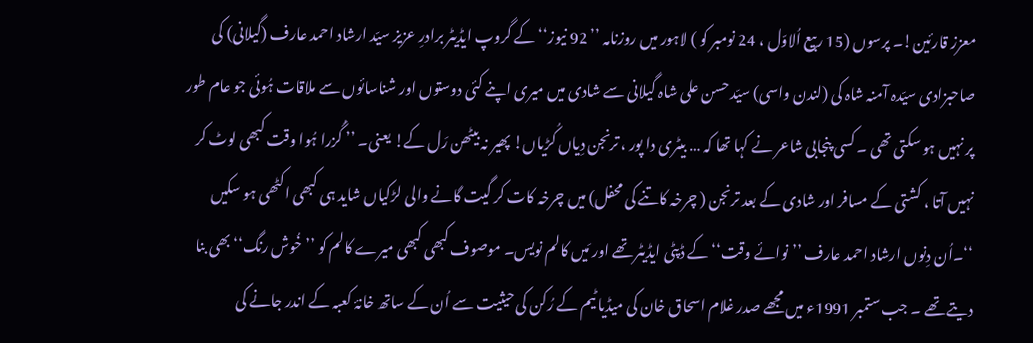معزز قارئین!۔ پرسوں (15 ربیع اُلاوّل ، 24 نومبر کو ) لاہور میں روزنامہ ’’ 92 نیوز‘‘ کے گروپ ایڈیٹر برادرِ عزیز سیّد ارشاد احمد عارف (گیلانی) کی صاحبزادی سیّدہ آمنہ شاہ کی (لندن واسی) سیّد حسن علی شاہ گیلانی سے شادی میں میری اپنے کئی دوستوں اور شناسائوں سے ملاقات ہُوئی جو عام طور پر نہیں ہو سکتی تھی ۔ کسی پنجابی شاعر نے کہا تھا کہ … بیٹری دا پور ، ترنجن دِیاں کُڑیاں! پھیر نہ بیٹھن رَل کے! یعنی۔ ’’ گُزرا ہُوا وقت کبھی لوٹ کر نہیں آتا ، کشتی کے مسافر اور شادی کے بعد ترنجن ( چرخہ کاتنے کی محفل) میں چرخہ کات کر گیت گانے والی لڑکیاں شاید ہی کبھی اکٹھی ہو سکیں ‘‘۔اُن دِنوں ارشاد احمد عارف ’’ نوائے وقت‘‘ کے ڈپٹی ایڈیٹر تھے اور مَیں کالم نویس۔ موصوف کبھی کبھی میرے کالم کو ’’ خُوش رنگ‘‘ بھی بنا دیتے تھے ۔ جب ستمبر 1991ء میں مجھے صدر غلام اسحاق خان کی میڈیا ٹیم کے رُکن کی حیثیت سے اُن کے ساتھ خانۂ کعبہ کے اندر جانے کی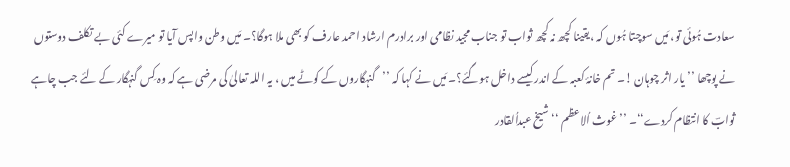سعادت ہُوئی تو، مَیں سوچتا ہُوں کہ ،یقینا کچھ نہ کچھ ثواب تو جناب مجید نظامی اور برادرم ارشاد احمد عارف کو بھی ملا ہوگا؟۔ مَیں وطن واپس آیا تو میرے کئی بے تکلف دوستوں نے پوچھا ’’ یار اثر چوہان !۔ تم خانۂ کعبہ کے اندر کیسے داخل ہوگئے؟۔ مَیں نے کہا کہ ’’گنہگاروں کے کوٹے میں ، یہ اللہ تعالیٰ کی مرضی ہے کہ وہ کِس گنہگار کے لئے جب چاہے ثوابؔ کا انتظام کردے‘‘۔ ’’ غوث اُلاعظم ‘‘ شیخ عبداُلقادر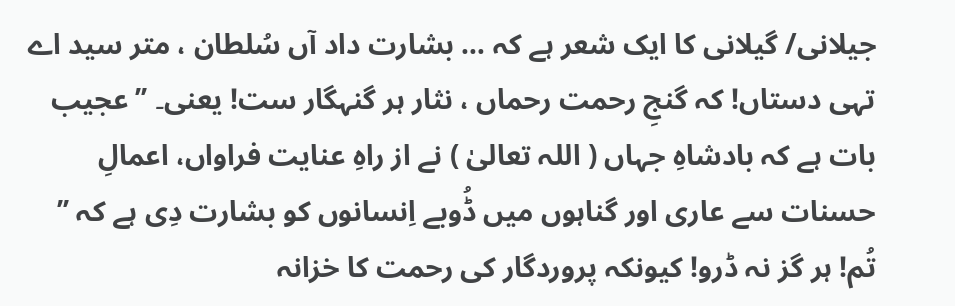جیلانی/ گیلانی کا ایک شعر ہے کہ … بشارت داد آں سُلطان ، متر سید اے تہی دستاں! کہ گنجِ رحمت رحماں ، نثار ہر گنہگار ست! یعنی۔ ’’عجیب بات ہے کہ بادشاہِ جہاں ( اللہ تعالیٰ ) نے از راہِ عنایت فراواں، اعمالِ حسنات سے عاری اور گناہوں میں ڈُوبے اِنسانوں کو بشارت دِی ہے کہ ’’ تُم! ہر گز نہ ڈرو! کیونکہ پروردگار کی رحمت کا خزانہ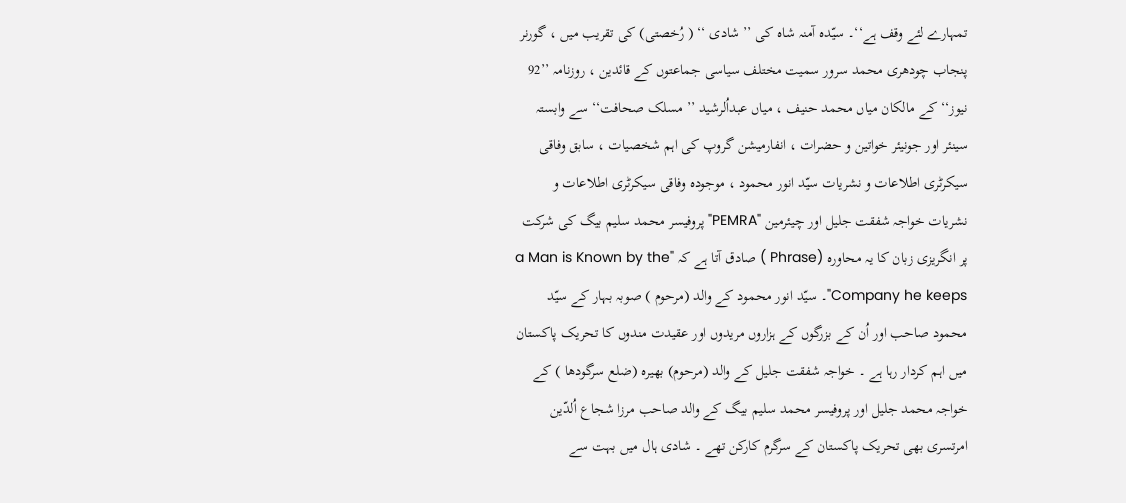تمہارے لئے وقف ہے‘‘۔ سیّدہ آمنہ شاہ کی ’’ شادی ‘‘ ( رُخصتی) کی تقریب میں ، گورنر پنجاب چودھری محمد سرور سمیت مختلف سیاسی جماعتوں کے قائدین ، روزنامہ ’’92 نیوز‘‘ کے مالکان میاں محمد حنیف ، میاں عبداُلرشید ’’ مسلک صحافت‘‘ سے وابستہ سینئر اور جونیئر خواتین و حضرات ، انفارمیشن گروپ کی اہم شخصیات ، سابق وفاقی سیکرٹری اطلاعات و نشریات سیّد انور محمود ، موجودہ وفاقی سیکرٹری اطلاعات و نشریات خواجہ شفقت جلیل اور چیئرمین "PEMRA" پروفیسر محمد سلیم بیگ کی شرکت پر انگریزی زبان کا یہ محاورہ (Phrase ) صادق آتا ہے کہ "a Man is Known by the Company he keeps"۔ سیّد انور محمود کے والد (مرحوم ) صوبہ بہار کے سیّد محمود صاحب اور اُن کے بزرگوں کے ہزاروں مریدوں اور عقیدت مندوں کا تحریک پاکستان میں اہم کردار رہا ہے ۔ خواجہ شفقت جلیل کے والد (مرحوم) بھیرہ (ضلع سرگودھا ) کے خواجہ محمد جلیل اور پروفیسر محمد سلیم بیگ کے والد صاحب مرزا شجاع اُلدّین امرتسری بھی تحریک پاکستان کے سرگرم کارکن تھے ۔ شادی ہال میں بہت سے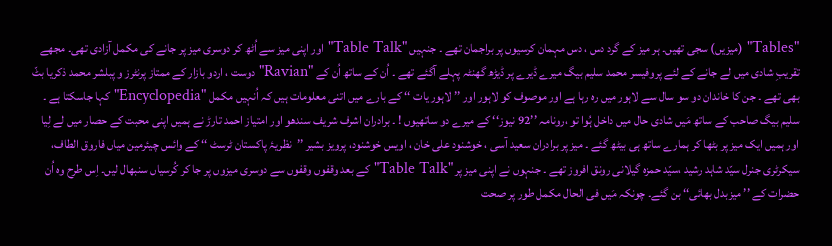"Tables" (میزیں) سجی تھیں۔ ہر میز کے گرد دس ، دس مہمان کرسیوں پر براجمان تھے ۔ جنہیں "Table Talk" اور اپنی میز سے اُٹھ کر دوسری میز پر جانے کی مکمل آزادی تھی۔ مجھے تقریبِ شادی میں لے جانے کے لئے پروفیسر محمد سلیم بیگ میرے ڈیرے پر ڈیڑھ گھنٹہ پہلے آگئے تھے ۔ اُن کے ساتھ اُن کے "Ravian" دوست ، اردو بازار کے ممتاز پرنٹرز و پبلشر محمد ذکریا بٹّ بھی تھے ۔ جن کا خاندان دو سو سال سے لاہور میں رہ رہا ہے اور موصوف کو لاہور اور ’’ لاہور یات ‘‘ کے بارے میں اتنی معلومات ہیں کہ اُنہیں مکمل "Encyclopedia" کہا جاسکتا ہے ۔ سلیم بیگ صاحب کے ساتھ مَیں شادی حال میں داخل ہُوا تو ،رونامہ ’’92 نیوز‘‘ کے میرے دو ساتھیوں ! ۔ برادران اشرف شریف سندھو اور امتیاز احمد تارڑ نے ہمیں اپنی محبت کے حصار میں لے لِیا اور ہمیں ایک میز پر بٹھا کر ہمارے ساتھ ہی بیٹھ گئے ۔ میز پر برادران سعید آسی ، خوشنود علی خان ، اویس خوشنود، پرویز بشیر ’’نظریۂ پاکستان ٹرسٹ ‘‘ کے وائس چیئرمین میاں فاروق الطاف، سیکرٹری جنرل سیّد شاہد رشید ،سیّد حمزہ گیلانی رونق افروز تھے ۔ جنہوں نے اپنی میز پر "Table Talk" کے بعد وقفوں وقفوں سے دوسری میزوں پر جا کر کُرسیاں سنبھال لیں۔ اِس طرح وہ اُن حضرات کے ’’ میزبدل بھائی‘‘ بن گئے۔ چونکہ مَیں فی الحال مکمل طور پر صحت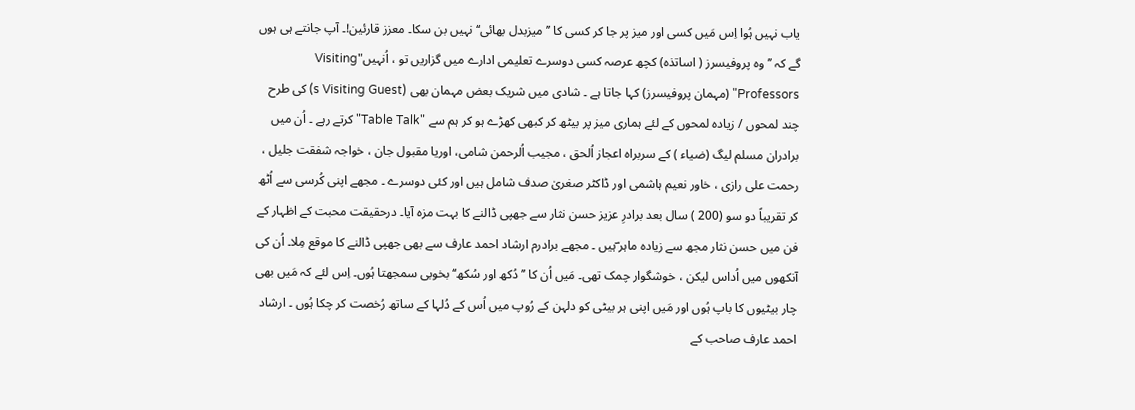یاب نہیں ہُوا اِس مَیں کسی اور میز پر جا کر کسی کا ’’ میزبدل بھائی‘‘ نہیں بن سکا۔ معزز قارئین!۔ آپ جانتے ہی ہوں گے کہ ’’ وہ پروفیسرز ( اساتذہ) کچھ عرصہ کسی دوسرے تعلیمی ادارے میں گزاریں تو ، اُنہیں"Visiting Professors" (مہمان پروفیسرز) کہا جاتا ہے ۔ شادی میں شریک بعض مہمان بھی (s Visiting Guest) کی طرح چند لمحوں / زیادہ لمحوں کے لئے ہماری میز پر بیٹھ کر کبھی کھڑے ہو کر ہم سے "Table Talk" کرتے رہے ۔ اُن میں برادران مسلم لیگ (ضیاء ) کے سربراہ اعجاز اُلحق ، مجیب اُلرحمن شامی، اوریا مقبول جان ، خواجہ شفقت جلیل ، رحمت علی رازی ، خاور نعیم ہاشمی اور ڈاکٹر صغریٰ صدف شامل ہیں اور کئی دوسرے ۔ مجھے اپنی کُرسی سے اُٹھ کر تقریباً دو سو (200 ) سال بعد برادرِ عزیز حسن نثار سے جھپی ڈالنے کا بہت مزہ آیا۔ درحقیقت محبت کے اظہار کے فن میں حسن نثار مجھ سے زیادہ ماہر ؔہیں ۔ مجھے برادرم ارشاد احمد عارف سے بھی جھپی ڈالنے کا موقع مِلا۔ اُن کی آنکھوں میں اُداس لیکن ، خوشگوار چمک تھی۔ مَیں اُن کا ’’ دُکھ اور سُکھ‘‘ بخوبی سمجھتا ہُوں۔ اِس لئے کہ مَیں بھی چار بیٹیوں کا باپ ہُوں اور مَیں اپنی ہر بیٹی کو دلہن کے رُوپ میں اُس کے دُلہا کے ساتھ رُخصت کر چکا ہُوں ۔ ارشاد احمد عارف صاحب کے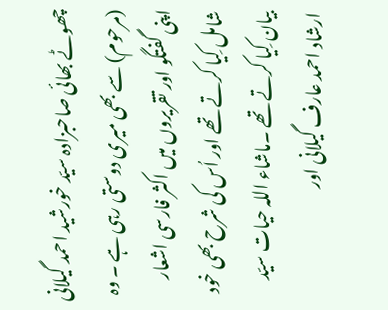چھوٹے بھائی صاحبزادہ سیّد خورشید احمد گیلانی (مرحوم) سے بھی میری دوستی رہی ہے ۔ وہ اپنی گفتگو اور تقریروں میں اکثر فارسی اشعار شامل کِیا کرتے تھے اور اُس کی شرح بھی خود بیان کِیا کرتے تھے ۔ماشاء اللہ حیات سیّد ارشاد احمد عارف گیلانی اور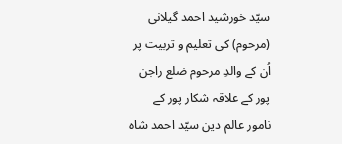سیّد خورشید احمد گیلانی (مرحوم) کی تعلیم و تربیت پر اُن کے والدِ مرحوم ضلع راجن پور کے علاقہ شکار پور کے نامور عالم دین سیّد احمد شاہ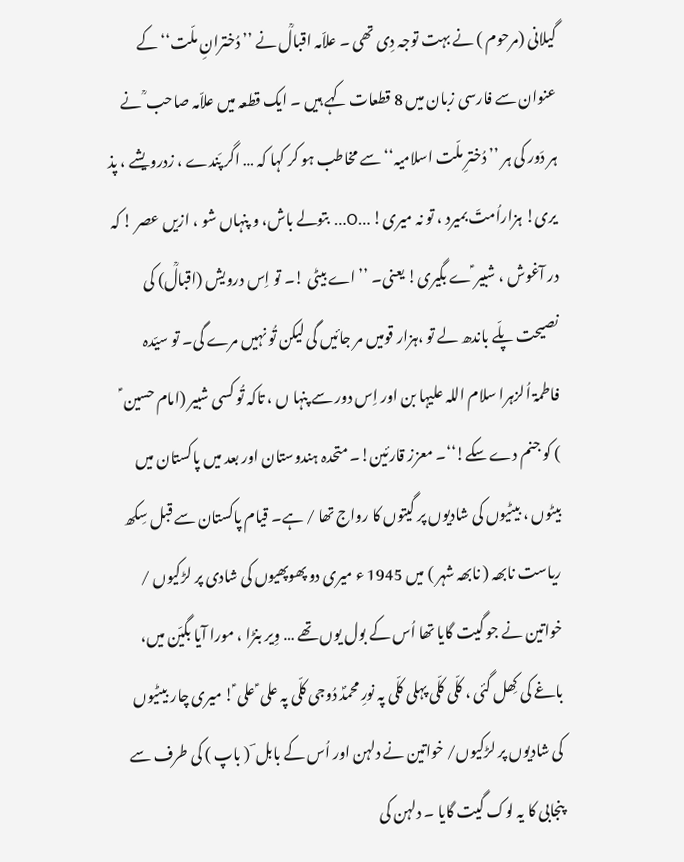گیلانی (مرحوم ) نے بہت توجہ دِی تھی ۔ علاّمہ اقبالؒ نے ’’ دُخترانِ ملّت‘‘ کے عنوان سے فارسی زبان میں 8 قطعات کہے ہیں ۔ ایک قطعہ میں علاّمہ صاحب ؒ نے ہر دَور کی ہر ’’دُخترِ ملّت اسلامیہ‘‘ سے مخاطب ہو کر کہا کہ … اگر پَندے ، زدرویشے ، پذ یری! ہزاراُمتّ بمیرد ، تو نہ میری! …O… بتولے باش، و پنہاں شو ، ازیں عصر ! کہ در آغوش ، شبیر ؑے بگیری! یعنی۔ ’’ اے بیٹی !۔ تو اِس درویش (اقبالؒ) کی نصیحت پلّے باندھ لے تو ،ہزار قومیں مر جائیں گی لیکن تُو نہیں مرے گی۔ تو سیّدہ فاطمۃ اُلزہرا سلام اللہ علیہا بن اور اِس دور سے پنہا ں ، تاکہ تُو کسی شبیر (امام حسین ؑ ) کو جنم دے سکے!‘‘۔ معزز قارئین!۔ متحدہ ہندوستان اور بعد میں پاکستان میں بیٹوں ، بیٹیوں کی شادیوں پر گیتوں کا رواج تھا / ہے۔ قیام پاکستان سے قبل سِکھ ریاست نابھہ ( نابھہ شہر ) میں 1945 ء میری دو پھوپھیوں کی شادی پر لڑکیوں / خواتین نے جو گیت گایا تھا اُس کے بول یوں تھے … وِیر بنڑا ، مورا آیا بگیّن میں، باغے کی کِھل گئی ، کلّی کلّی پہلی کلّی پہ نورِ محمدؐ دُوجی کلّی پہ علی ؑ علی ؑ! میری چار بیٹیوں کی شادیوں پر لڑکیوں/ خواتین نے دلہن اور اُس کے بابل ؔ ( باپ ) کی طرف سے پنجابی کا یہ لوک گیت گایا ۔ دلہن کی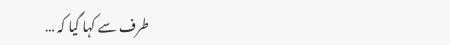طرف سے کہا گیا کہ …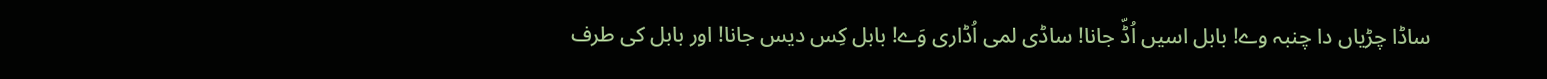ساڈا چڑیاں دا چنبہ وے! بابل اسیں اُڈّ جانا! ساڈی لمی اُڈاری وَے! بابل کِس دیس جانا! اور بابل کی طرف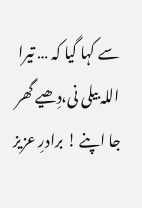سے کہا گیا کہ … تیرا اللہ بیلی نی،دِھیے گھر جا اپنے ! برادرِ عزیز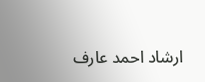ارشاد احمد عارف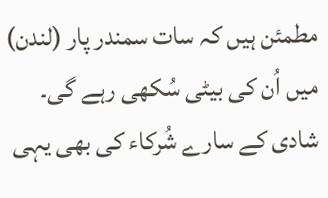مطمئن ہیں کہ سات سمندر پار (لندن) میں اُن کی بیٹی سُکھی رہے گی۔ شادی کے سارے شُرکاء کی بھی یہی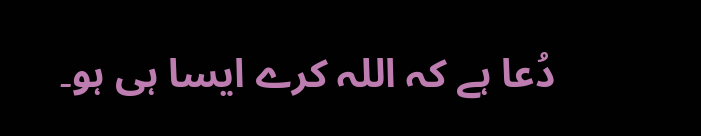دُعا ہے کہ اللہ کرے ایسا ہی ہو۔